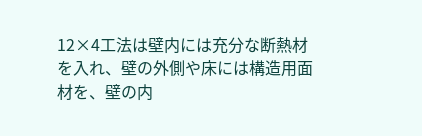12×4工法は壁内には充分な断熱材を入れ、壁の外側や床には構造用面材を、壁の内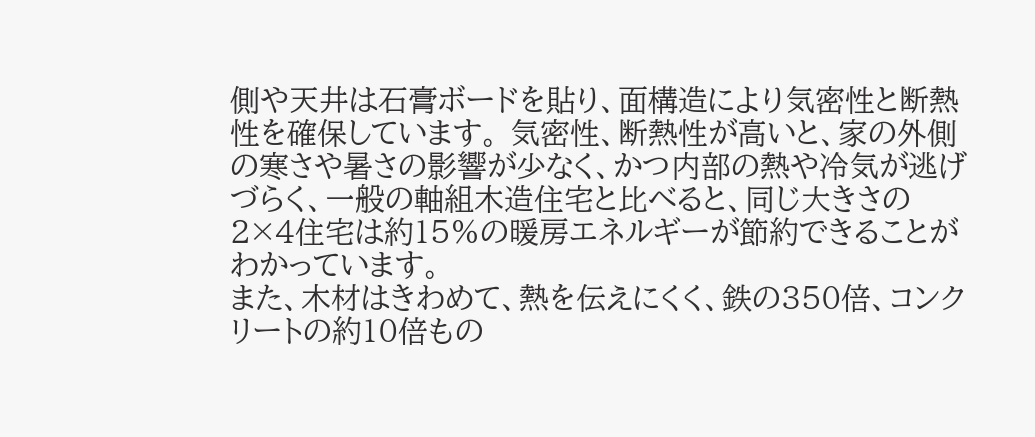側や天井は石膏ボードを貼り、面構造により気密性と断熱性を確保しています。 気密性、断熱性が高いと、家の外側の寒さや暑さの影響が少なく、かつ内部の熱や冷気が逃げづらく、一般の軸組木造住宅と比べると、同じ大きさの2×4住宅は約15%の暖房エネルギーが節約できることがわかっています。
また、木材はきわめて、熱を伝えにくく、鉄の350倍、コンクリートの約10倍もの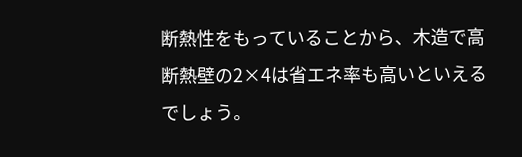断熱性をもっていることから、木造で高断熱壁の2×4は省エネ率も高いといえるでしょう。